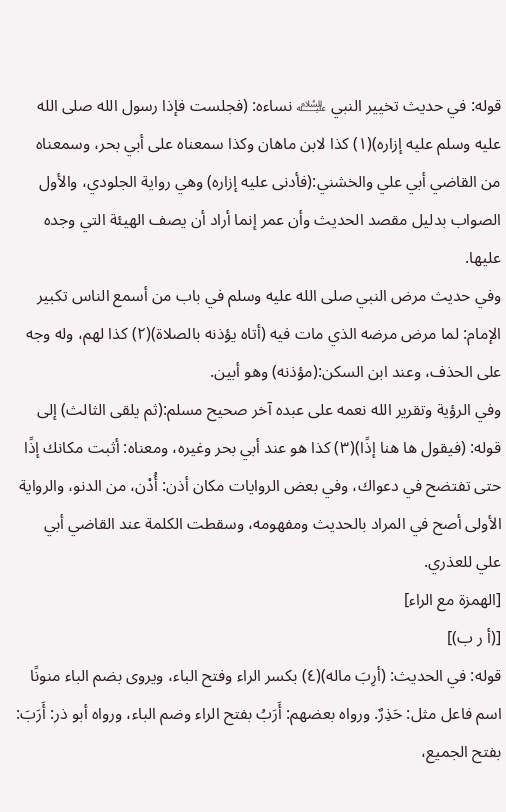قوله: في حديث تخيير النبي ﵇ نساءه: (فجلست فإذا رسول الله صلى الله عليه وسلم عليه إزاره)(١) كذا لابن ماهان وكذا سمعناه على أبي بحر، وسمعناه من القاضي أبي علي والخشني:(فأدنى عليه إزاره) وهي رواية الجلودي، والأول الصواب بدليل مقصد الحديث وأن عمر إنما أراد أن يصف الهيئة التي وجده عليها.
وفي حديث مرض النبي صلى الله عليه وسلم في باب من أسمع الناس تكبير الإمام: لما مرض مرضه الذي مات فيه (أتاه يؤذنه بالصلاة)(٢) كذا لهم، وله وجه على الحذف، وعند ابن السكن:(مؤذنه) وهو أبين.
وفي الرؤية وتقرير الله نعمه على عبده آخر صحيح مسلم:(ثم يلقى الثالث) إلى قوله: (فيقول ها هنا إذًا)(٣) كذا هو عند أبي بحر وغيره، ومعناه: أثبت مكانك إذًا حتى تفتضح في دعواك، وفي بعض الروايات مكان أذن: أُدْن، من الدنو، والرواية الأولى أصح في المراد بالحديث ومفهومه، وسقطت الكلمة عند القاضي أبي علي للعذري.
[الهمزة مع الراء]
[(أ ر ب)]
قوله: في الحديث: (أرِبَ ماله)(٤) بكسر الراء وفتح الباء، ويروى بضم الباء منونًا اسم فاعل مثل: حَذِرٌ. ورواه بعضهم: أَرَبُ بفتح الراء وضم الباء، ورواه أبو ذر: أَرَبَ: بفتح الجميع،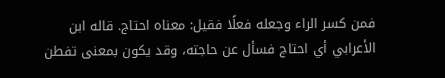فمن كسر الراء وجعله فعلًا فقيل: معناه احتاج. قاله ابن الأعرابي أي احتاج فسأل عن حاجته، وقد يكون بمعنى تفطن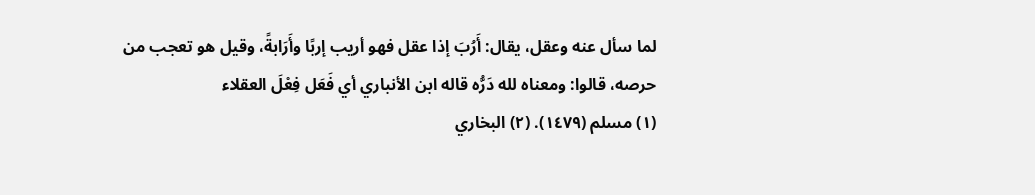لما سأل عنه وعقل، يقال: أَرُبَ إذا عقل فهو أريب إربًا وأَرَابةً، وقيل هو تعجب من حرصه، قالوا: ومعناه لله دَرُّه قاله ابن الأنباري أي فَعَل فِعْلَ العقلاء
(١) مسلم (١٤٧٩). (٢) البخاري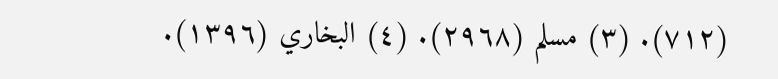(٧١٢). (٣) مسلم (٢٩٦٨). (٤) البخاري (١٣٩٦).